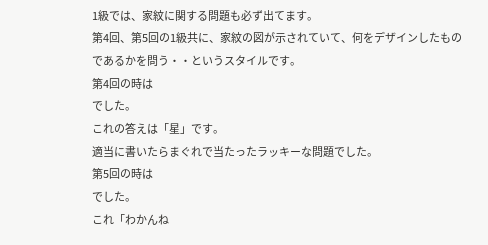1級では、家紋に関する問題も必ず出てます。
第4回、第5回の1級共に、家紋の図が示されていて、何をデザインしたものであるかを問う・・というスタイルです。
第4回の時は
でした。
これの答えは「星」です。
適当に書いたらまぐれで当たったラッキーな問題でした。
第5回の時は
でした。
これ「わかんね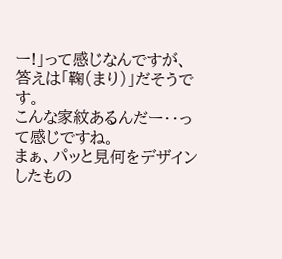ー!」って感じなんですが、
答えは「鞠(まり)」だそうです。
こんな家紋あるんだー・・って感じですね。
まぁ、パッと見何をデザインしたもの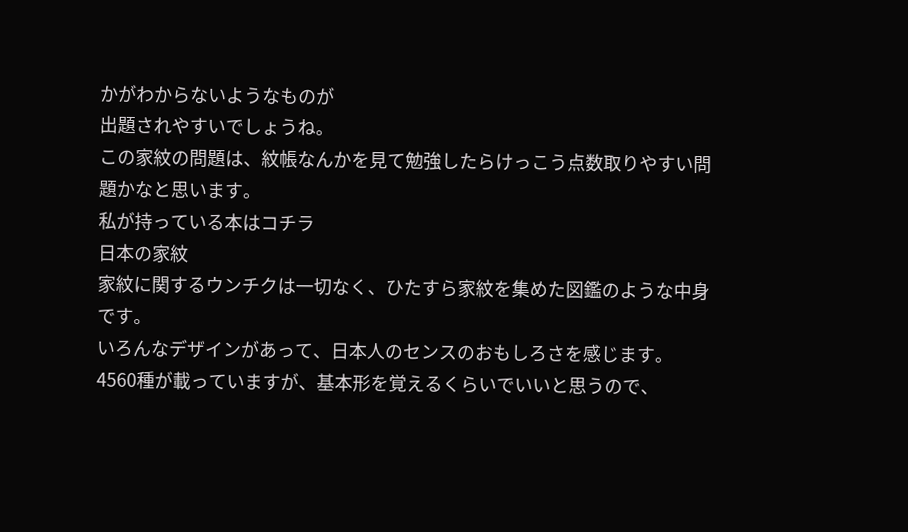かがわからないようなものが
出題されやすいでしょうね。
この家紋の問題は、紋帳なんかを見て勉強したらけっこう点数取りやすい問題かなと思います。
私が持っている本はコチラ
日本の家紋
家紋に関するウンチクは一切なく、ひたすら家紋を集めた図鑑のような中身です。
いろんなデザインがあって、日本人のセンスのおもしろさを感じます。
4560種が載っていますが、基本形を覚えるくらいでいいと思うので、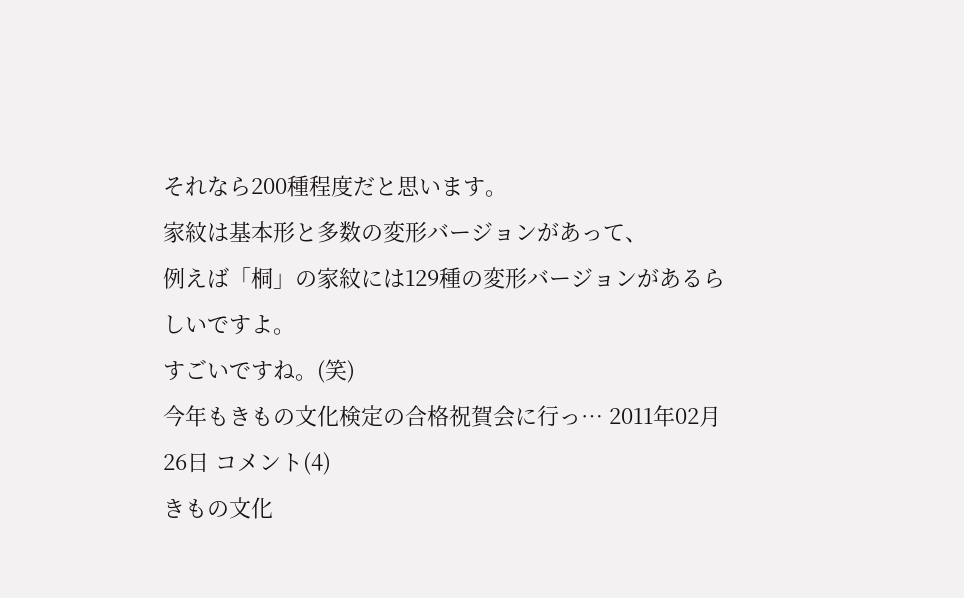それなら200種程度だと思います。
家紋は基本形と多数の変形バージョンがあって、
例えば「桐」の家紋には129種の変形バージョンがあるらしいですよ。
すごいですね。(笑)
今年もきもの文化検定の合格祝賀会に行っ… 2011年02月26日 コメント(4)
きもの文化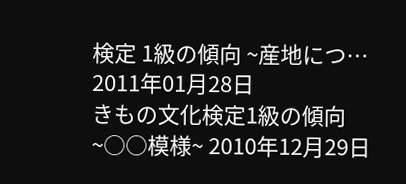検定 1級の傾向 ~産地につ… 2011年01月28日
きもの文化検定1級の傾向 ~○○模様~ 2010年12月29日